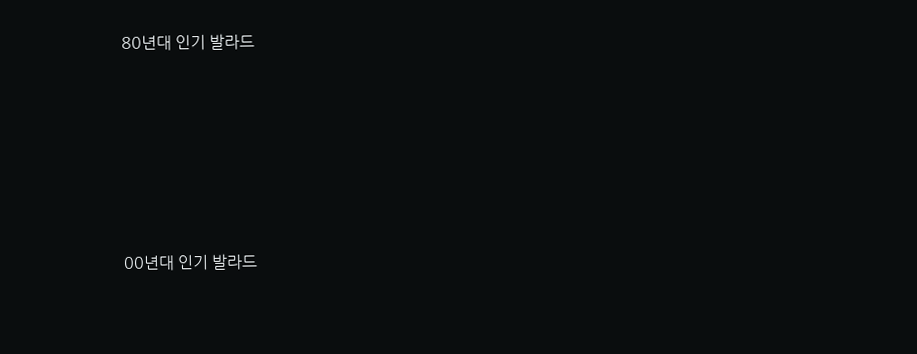80년대 인기 발라드







00년대 인기 발라드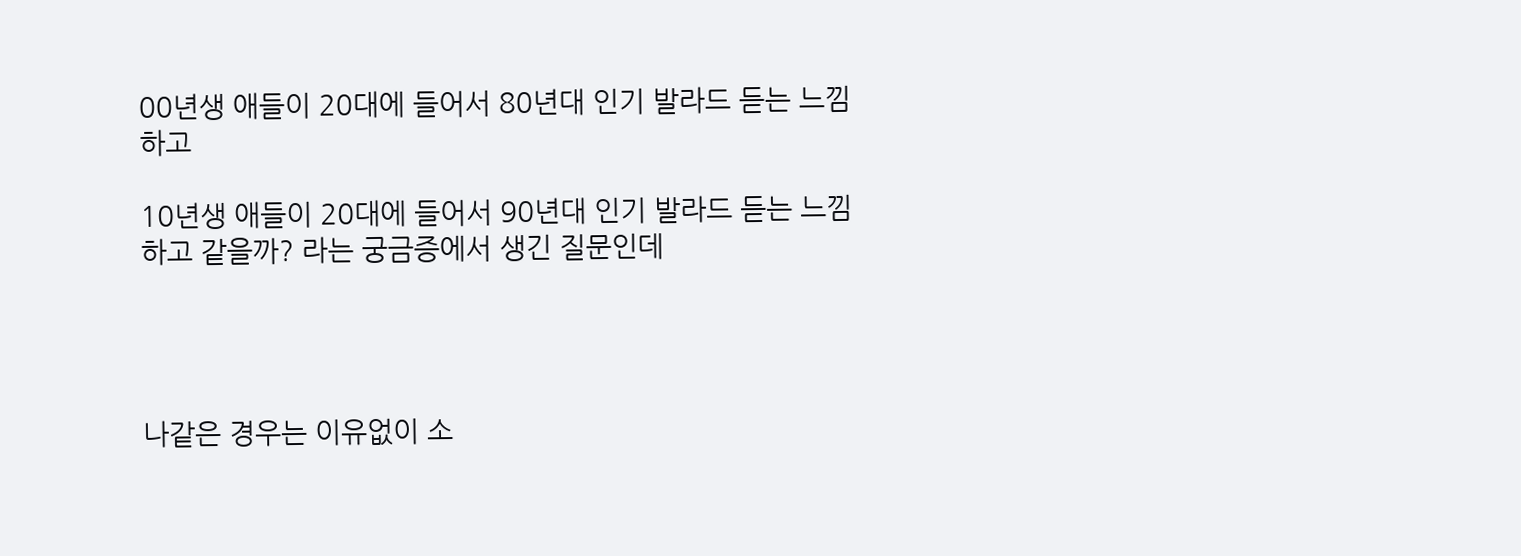00년생 애들이 20대에 들어서 80년대 인기 발라드 듣는 느낌하고

10년생 애들이 20대에 들어서 90년대 인기 발라드 듣는 느낌하고 같을까? 라는 궁금증에서 생긴 질문인데




나같은 경우는 이유없이 소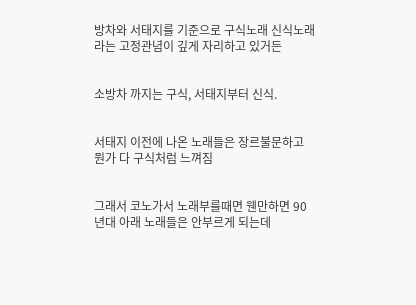방차와 서태지를 기준으로 구식노래 신식노래 라는 고정관념이 깊게 자리하고 있거든


소방차 까지는 구식, 서태지부터 신식.


서태지 이전에 나온 노래들은 장르불문하고 뭔가 다 구식처럼 느껴짐


그래서 코노가서 노래부를때면 웬만하면 90년대 아래 노래들은 안부르게 되는데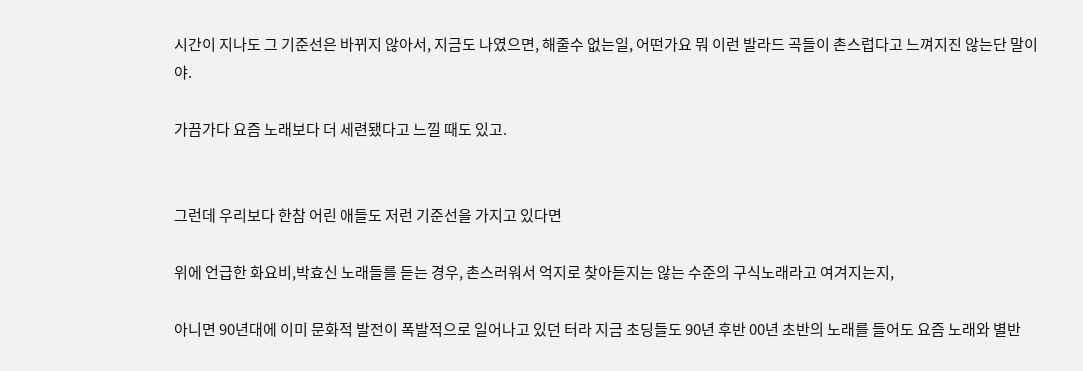시간이 지나도 그 기준선은 바뀌지 않아서, 지금도 나였으면, 해줄수 없는일, 어떤가요 뭐 이런 발라드 곡들이 촌스럽다고 느껴지진 않는단 말이야.

가끔가다 요즘 노래보다 더 세련됐다고 느낄 때도 있고.


그런데 우리보다 한참 어린 애들도 저런 기준선을 가지고 있다면

위에 언급한 화요비,박효신 노래들를 듣는 경우, 촌스러워서 억지로 찾아듣지는 않는 수준의 구식노래라고 여겨지는지,

아니면 90년대에 이미 문화적 발전이 폭발적으로 일어나고 있던 터라 지금 초딩들도 90년 후반 00년 초반의 노래를 들어도 요즘 노래와 별반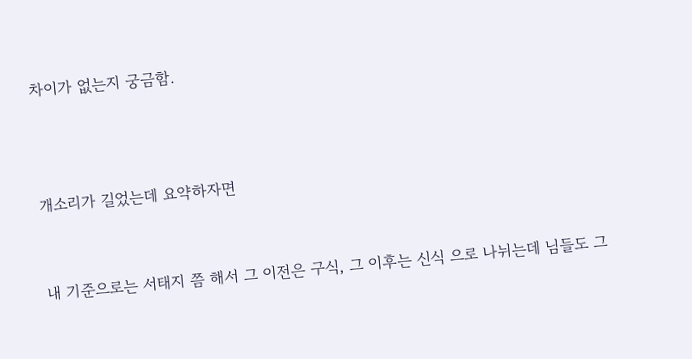차이가 없는지 궁금함.



개소리가 길었는데 요약하자면


내 기준으로는 서태지 쯤 해서 그 이전은 구식, 그 이후는 신식 으로 나뉘는데 님들도 그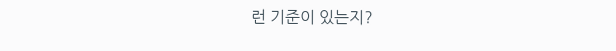런 기준이 있는지?